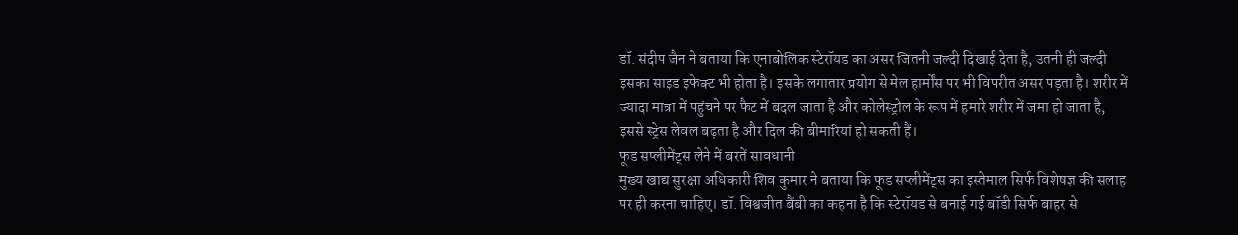डॉ. संदीप जैन ने बताया कि एनाबोलिक स्टेरॉयड का असर जितनी जल्दी दिखाई देता है, उतनी ही जल्दी इसका साइड इफेक्ट भी होता है। इसके लगातार प्रयोग से मेल हार्मोंस पर भी विपरीत असर पड़ता है। शरीर में ज्यादा मात्रा में पहुंचने पर फैट में बदल जाता है और कोलेस्ट्रोल के रूप में हमारे शरीर में जमा हो जाता है, इससे स्ट्रेस लेवल बढ़ता है और दिल की बीमारियां हो सकती हैं।
फूड सप्लीमेंट्स लेने में बरतें सावधानी
मुख्य खाद्य सुरक्षा अधिकारी शिव कुमार ने बताया कि फूड सप्लीमेंट्स का इस्तेमाल सिर्फ विशेषज्ञ की सलाह पर ही करना चाहिए। डॉ. विश्वजीत बैंबी का कहना है कि स्टेरॉयड से बनाई गई बॉडी सिर्फ बाहर से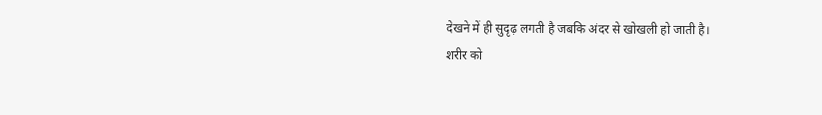देखने में ही सुदृढ़ लगती है जबकि अंदर से खोखली हो जाती है।
शरीर को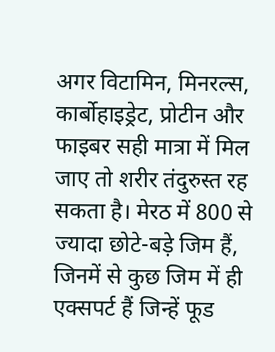अगर विटामिन, मिनरल्स, कार्बोहाइड्रेट, प्रोटीन और फाइबर सही मात्रा में मिल जाए तो शरीर तंदुरुस्त रह सकता है। मेरठ में 800 से ज्यादा छोटे-बड़े जिम हैं, जिनमें से कुछ जिम में ही एक्सपर्ट हैं जिन्हें फूड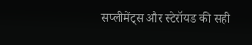सप्लीमेंट्स और स्टेरॉयड की सही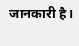जानकारी है।